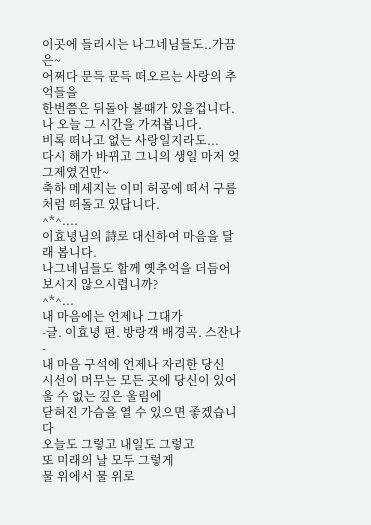이곳에 들리시는 나그네님들도..가끔은~
어쩌다 문득 문득 떠오르는 사랑의 추억들을
한번쯤은 뒤돌아 볼때가 있을겁니다.
나 오늘 그 시간을 가져봅니다.
비록 떠나고 없는 사랑일지라도...
다시 해가 바뀌고 그니의 생일 마저 엊그제였건만~
축하 메세지는 이미 허공에 떠서 구름처럼 떠돌고 있답니다.
^*^....
이효녕님의 詩로 대신하여 마음을 달래 봅니다.
나그네님들도 함께 옛추억을 더듬어 보시지 않으시렵니까?
^*^...
내 마음에는 언제나 그대가
-글. 이효녕 편. 방랑객 배경곡. 스잔나-
내 마음 구석에 언제나 자리한 당신
시선이 머무는 모든 곳에 당신이 있어
울 수 없는 깊은 울림에
닫혀진 가슴을 열 수 있으면 좋겠습니다
오늘도 그렇고 내일도 그렇고
또 미래의 날 모두 그렇게
물 위에서 물 위로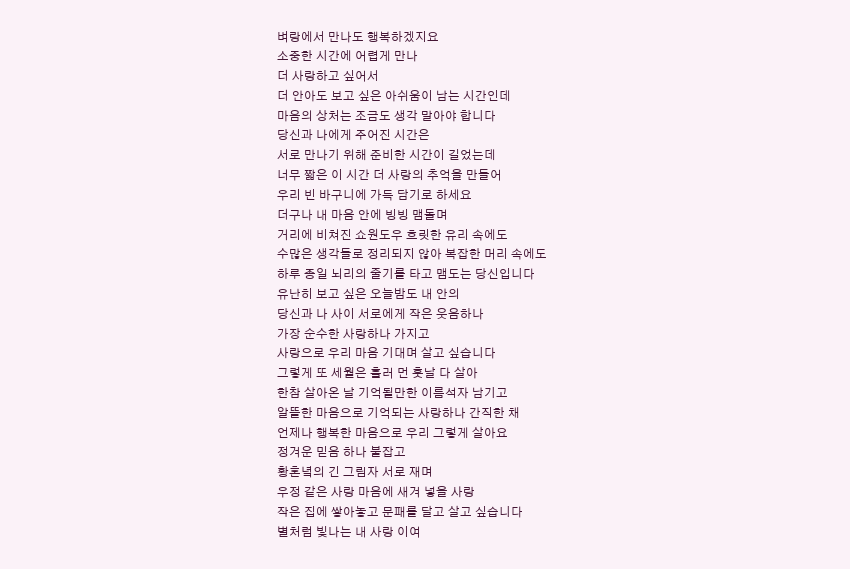벼랑에서 만나도 행복하겠지요
소중한 시간에 어렵게 만나
더 사랑하고 싶어서
더 안아도 보고 싶은 아쉬움이 남는 시간인데
마음의 상처는 조금도 생각 말아야 합니다
당신과 나에게 주어진 시간은
서로 만나기 위해 준비한 시간이 길었는데
너무 짧은 이 시간 더 사랑의 추억을 만들어
우리 빈 바구니에 가득 담기로 하세요
더구나 내 마음 안에 빙빙 맴돌며
거리에 비쳐진 쇼원도우 흐릿한 유리 속에도
수많은 생각들로 정리되지 않아 복잡한 머리 속에도
하루 종일 뇌리의 줄기를 타고 맴도는 당신입니다
유난히 보고 싶은 오늘밤도 내 안의
당신과 나 사이 서로에게 작은 웃음하나
가장 순수한 사랑하나 가지고
사랑으로 우리 마음 기대며 살고 싶습니다
그렇게 또 세월은 흘러 먼 훗날 다 살아
한참 살아온 날 기억될만한 이름석자 남기고
알뜰한 마음으로 기억되는 사랑하나 간직한 채
언제나 행복한 마음으로 우리 그렇게 살아요
정겨운 믿음 하나 붙잡고
황혼녘의 긴 그림자 서로 재며
우정 같은 사랑 마음에 새겨 넣을 사랑
작은 집에 쌓아놓고 문패를 달고 살고 싶습니다
별처럼 빛나는 내 사랑 이여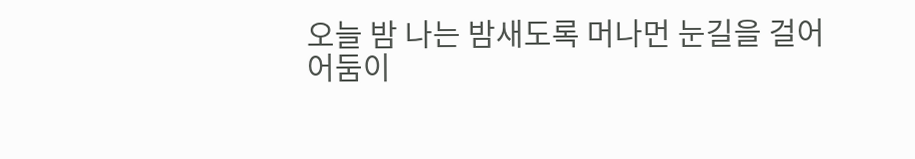오늘 밤 나는 밤새도록 머나먼 눈길을 걸어
어둠이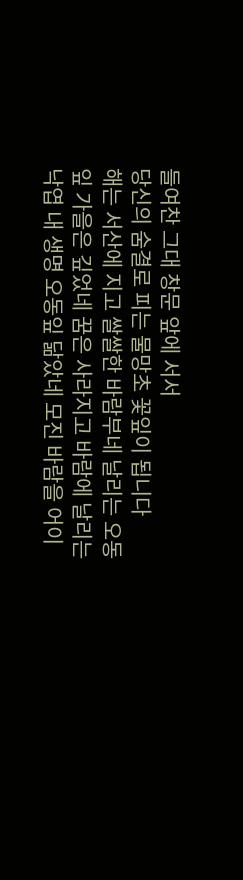들여찬 그대 창문 앞에 서서
당신의 숨결로 피는 물망초 꽃잎이 됩니다
해는 서산에 지고 쌀쌀한 바람부네 날리는 오동잎 가을은 깊었네 꿈은 사라지고 바람에 날리는 낙엽 내 생명 오동잎 닮았네 모진 바람을 어이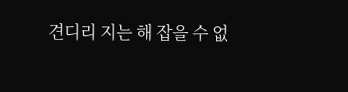견디리 지는 해 잡을 수 없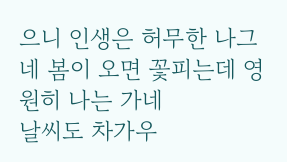으니 인생은 허무한 나그네 봄이 오면 꽃피는데 영원히 나는 가네
날씨도 차가우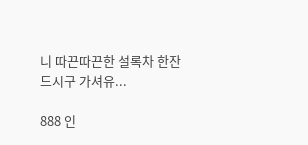니 따끈따끈한 설록차 한잔 드시구 가셔유...

888 인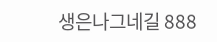생은나그네길 888